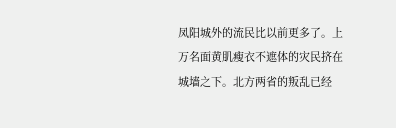凤阳城外的流民比以前更多了。上万名面黄肌瘦衣不遮体的灾民挤在城墙之下。北方两省的叛乱已经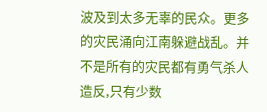波及到太多无辜的民众。更多的灾民涌向江南躲避战乱。并不是所有的灾民都有勇气杀人造反,只有少数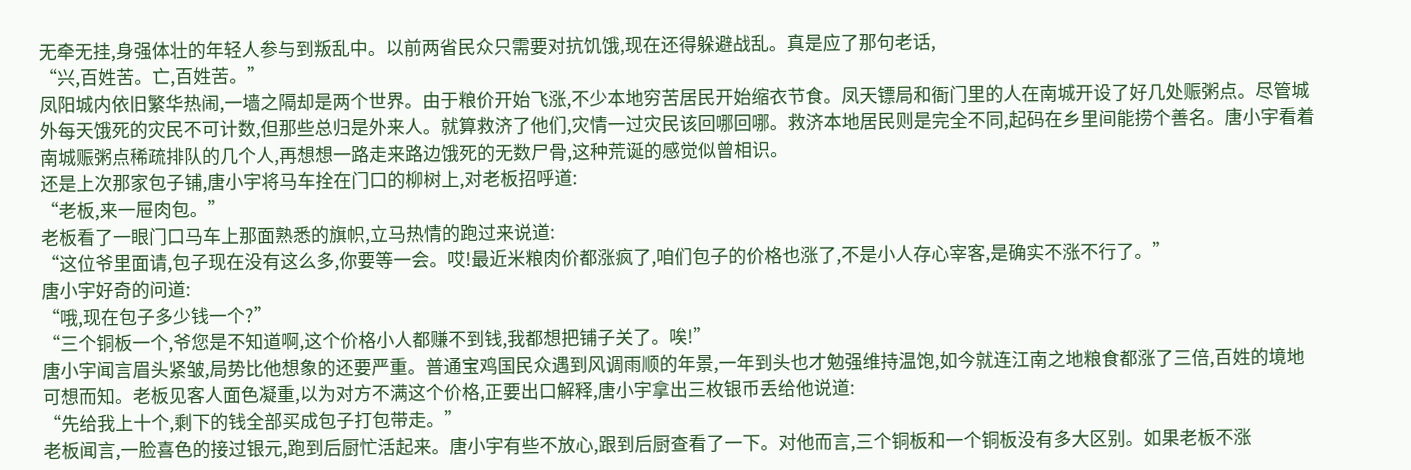无牵无挂,身强体壮的年轻人参与到叛乱中。以前两省民众只需要对抗饥饿,现在还得躲避战乱。真是应了那句老话,
“兴,百姓苦。亡,百姓苦。”
凤阳城内依旧繁华热闹,一墙之隔却是两个世界。由于粮价开始飞涨,不少本地穷苦居民开始缩衣节食。凤天镖局和衙门里的人在南城开设了好几处赈粥点。尽管城外每天饿死的灾民不可计数,但那些总归是外来人。就算救济了他们,灾情一过灾民该回哪回哪。救济本地居民则是完全不同,起码在乡里间能捞个善名。唐小宇看着南城赈粥点稀疏排队的几个人,再想想一路走来路边饿死的无数尸骨,这种荒诞的感觉似曾相识。
还是上次那家包子铺,唐小宇将马车拴在门口的柳树上,对老板招呼道:
“老板,来一屉肉包。”
老板看了一眼门口马车上那面熟悉的旗帜,立马热情的跑过来说道:
“这位爷里面请,包子现在没有这么多,你要等一会。哎!最近米粮肉价都涨疯了,咱们包子的价格也涨了,不是小人存心宰客,是确实不涨不行了。”
唐小宇好奇的问道:
“哦,现在包子多少钱一个?”
“三个铜板一个,爷您是不知道啊,这个价格小人都赚不到钱,我都想把铺子关了。唉!”
唐小宇闻言眉头紧皱,局势比他想象的还要严重。普通宝鸡国民众遇到风调雨顺的年景,一年到头也才勉强维持温饱,如今就连江南之地粮食都涨了三倍,百姓的境地可想而知。老板见客人面色凝重,以为对方不满这个价格,正要出口解释,唐小宇拿出三枚银币丢给他说道:
“先给我上十个,剩下的钱全部买成包子打包带走。”
老板闻言,一脸喜色的接过银元,跑到后厨忙活起来。唐小宇有些不放心,跟到后厨查看了一下。对他而言,三个铜板和一个铜板没有多大区别。如果老板不涨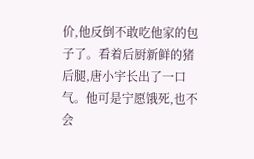价,他反倒不敢吃他家的包子了。看着后厨新鲜的猪后腿,唐小宇长出了一口气。他可是宁愿饿死,也不会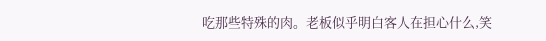吃那些特殊的肉。老板似乎明白客人在担心什么,笑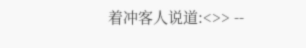着冲客人说道:<>> --